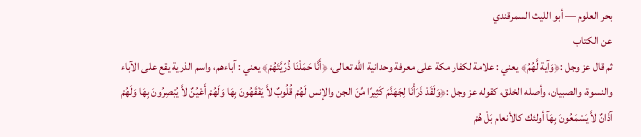بحر العلوم — أبو الليث السمرقندي
عن الكتاب
ثم قال عز وجل :﴿وَآية لَّهُمُ﴾ يعني : علامة لكفار مكة على معرفة وحدانية الله تعالى، ﴿أَنَّا حَمَلْنَا ذُرّيَّتَهُمْ﴾ يعني : آباءهم، واسم الذرية يقع على الآباء والنسوة، والصبيان، وأصله الخلق، كقوله عز وجل :﴿وَلَقَدْ ذَرَأْنَا لِجَهَنَّمَ كَثِيرًا مِّنَ الجن والإنس لَهُمْ قُلُوبٌ لاَّ يَفْقَهُونَ بِهَا وَلَهُمْ أَعْيُنٌ لاَّ يُبْصِرُونَ بِهَا وَلَهُمْ آذَانٌ لاَّ يَسْمَعُونَ بِهَآ أولئك كالأنعام بَلْ هُمْ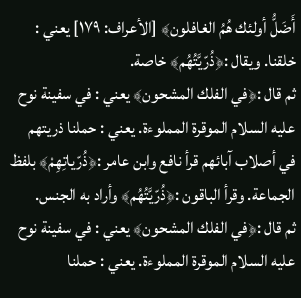أَضَلُّ أولئك هُمُ الغافلون﴾ [الأعراف: ١٧٩] يعني : خلقنا. ويقال :﴿ذُرّيَّتُهُم﴾ خاصة.
ثم قال :﴿في الفلك المشحون﴾ يعني : في سفينة نوح عليه السلام الموقرة المملوءة. يعني : حملنا ذريتهم في أصلاب آبائهم قرأ نافع وابن عامر :﴿ذُرّياتِهِمْ﴾ بلفظ الجماعة. وقرأ الباقون :﴿ذُرّيَّتُهُم﴾ وأراد به الجنس.
ثم قال :﴿في الفلك المشحون﴾ يعني : في سفينة نوح عليه السلام الموقرة المملوءة. يعني : حملنا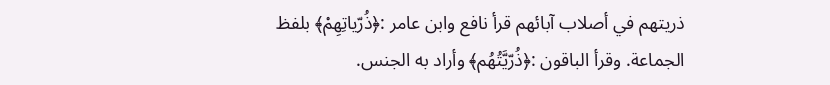ذريتهم في أصلاب آبائهم قرأ نافع وابن عامر :﴿ذُرّياتِهِمْ﴾ بلفظ الجماعة. وقرأ الباقون :﴿ذُرّيَّتُهُم﴾ وأراد به الجنس.